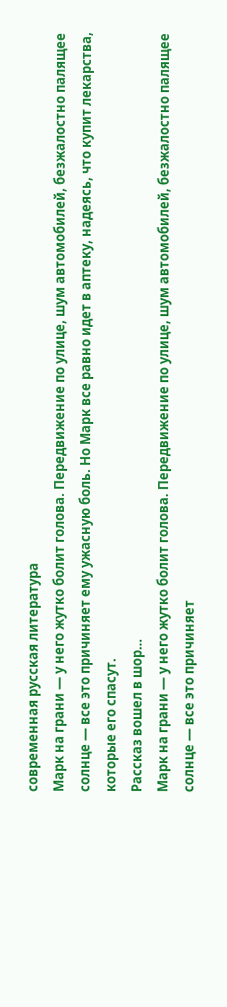современная русская литература
Марк на грани — у него жутко болит голова. Передвижение по улице, шум автомобилей, безжалостно палящее солнце — все это причиняет ему ужасную боль. Но Марк все равно идет в аптеку, надеясь, что купит лекарства, которые его спасут.
Рассказ вошел в шор…
Марк на грани — у него жутко болит голова. Передвижение по улице, шум автомобилей, безжалостно палящее солнце — все это причиняет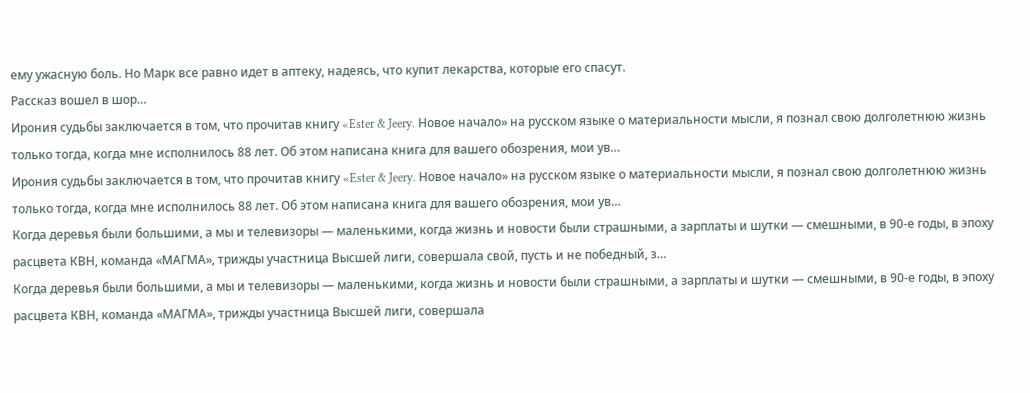ему ужасную боль. Но Марк все равно идет в аптеку, надеясь, что купит лекарства, которые его спасут.
Рассказ вошел в шор…
Ирония судьбы заключается в том, что прочитав книгу «Ester & Jeery. Новое начало» на русском языке о материальности мысли, я познал свою долголетнюю жизнь только тогда, когда мне исполнилось 88 лет. Об этом написана книга для вашего обозрения, мои ув…
Ирония судьбы заключается в том, что прочитав книгу «Ester & Jeery. Новое начало» на русском языке о материальности мысли, я познал свою долголетнюю жизнь только тогда, когда мне исполнилось 88 лет. Об этом написана книга для вашего обозрения, мои ув…
Когда деревья были большими, а мы и телевизоры — маленькими, когда жизнь и новости были страшными, а зарплаты и шутки — смешными, в 90-е годы, в эпоху расцвета КВН, команда «МАГМА», трижды участница Высшей лиги, совершала свой, пусть и не победный, з…
Когда деревья были большими, а мы и телевизоры — маленькими, когда жизнь и новости были страшными, а зарплаты и шутки — смешными, в 90-е годы, в эпоху расцвета КВН, команда «МАГМА», трижды участница Высшей лиги, совершала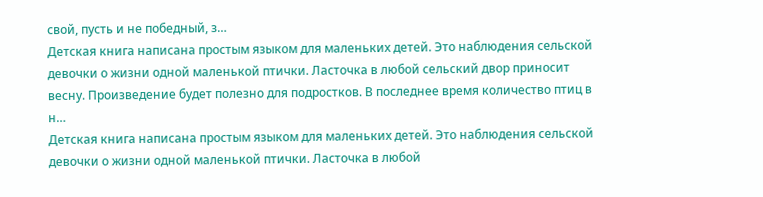свой, пусть и не победный, з…
Детская книга написана простым языком для маленьких детей. Это наблюдения сельской девочки о жизни одной маленькой птички. Ласточка в любой сельский двор приносит весну. Произведение будет полезно для подростков. В последнее время количество птиц в н…
Детская книга написана простым языком для маленьких детей. Это наблюдения сельской девочки о жизни одной маленькой птички. Ласточка в любой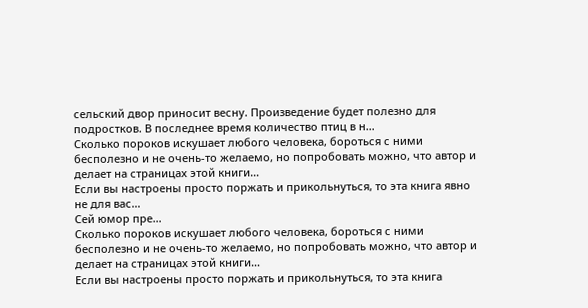сельский двор приносит весну. Произведение будет полезно для подростков. В последнее время количество птиц в н…
Сколько пороков искушает любого человека, бороться с ними бесполезно и не очень-то желаемо, но попробовать можно, что автор и делает на страницах этой книги…
Если вы настроены просто поржать и прикольнуться, то эта книга явно не для вас…
Сей юмор пре…
Сколько пороков искушает любого человека, бороться с ними бесполезно и не очень-то желаемо, но попробовать можно, что автор и делает на страницах этой книги…
Если вы настроены просто поржать и прикольнуться, то эта книга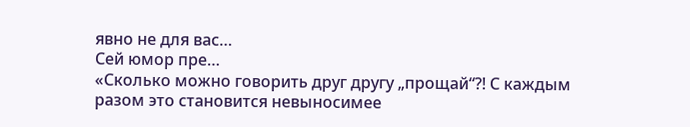явно не для вас…
Сей юмор пре…
«Сколько можно говорить друг другу „прощай“?! С каждым разом это становится невыносимее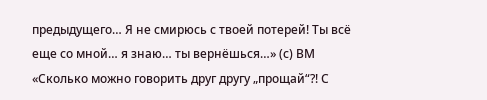предыдущего… Я не смирюсь с твоей потерей! Ты всё еще со мной… я знаю… ты вернёшься…» (с) ВМ
«Сколько можно говорить друг другу „прощай“?! С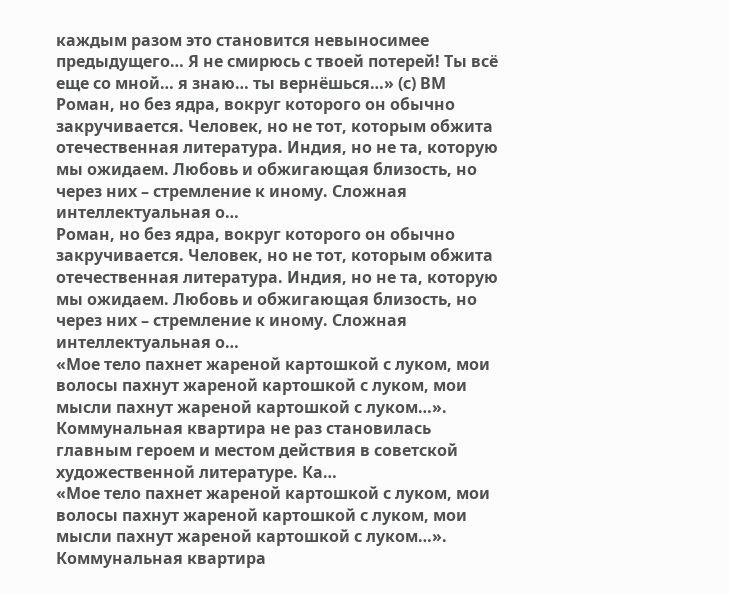каждым разом это становится невыносимее предыдущего… Я не смирюсь с твоей потерей! Ты всё еще со мной… я знаю… ты вернёшься…» (с) ВМ
Роман, но без ядра, вокруг которого он обычно закручивается. Человек, но не тот, которым обжита отечественная литература. Индия, но не та, которую мы ожидаем. Любовь и обжигающая близость, но через них – стремление к иному. Сложная интеллектуальная о…
Роман, но без ядра, вокруг которого он обычно закручивается. Человек, но не тот, которым обжита отечественная литература. Индия, но не та, которую мы ожидаем. Любовь и обжигающая близость, но через них – стремление к иному. Сложная интеллектуальная о…
«Мое тело пахнет жареной картошкой с луком, мои волосы пахнут жареной картошкой с луком, мои мысли пахнут жареной картошкой с луком…». Коммунальная квартира не раз становилась главным героем и местом действия в советской художественной литературе. Ка…
«Мое тело пахнет жареной картошкой с луком, мои волосы пахнут жареной картошкой с луком, мои мысли пахнут жареной картошкой с луком…». Коммунальная квартира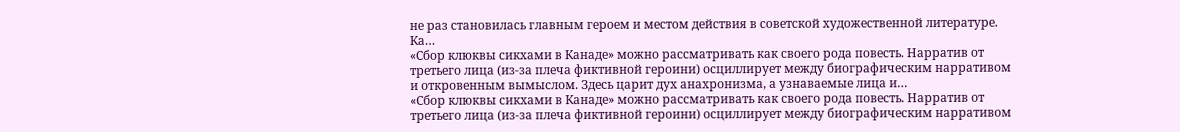не раз становилась главным героем и местом действия в советской художественной литературе. Ка…
«Сбор клюквы сикхами в Канаде» можно рассматривать как своего рода повесть. Нарратив от третьего лица (из-за плеча фиктивной героини) осциллирует между биографическим нарративом и откровенным вымыслом. Здесь царит дух анахронизма, а узнаваемые лица и…
«Сбор клюквы сикхами в Канаде» можно рассматривать как своего рода повесть. Нарратив от третьего лица (из-за плеча фиктивной героини) осциллирует между биографическим нарративом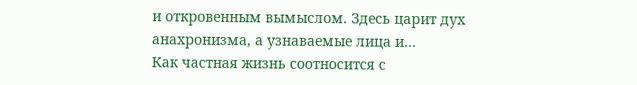и откровенным вымыслом. Здесь царит дух анахронизма, а узнаваемые лица и…
Как частная жизнь соотносится с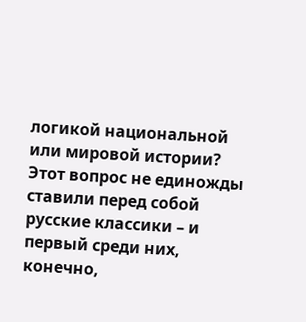логикой национальной или мировой истории? Этот вопрос не единожды ставили перед собой русские классики – и первый среди них, конечно,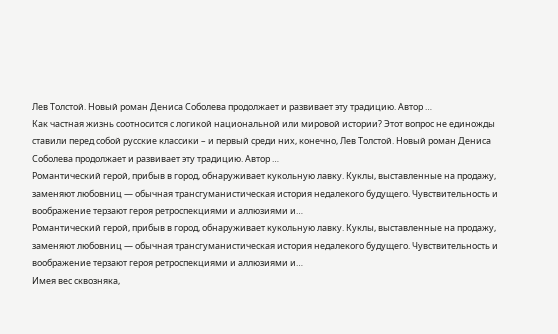Лев Толстой. Новый роман Дениса Соболева продолжает и развивает эту традицию. Автор …
Как частная жизнь соотносится с логикой национальной или мировой истории? Этот вопрос не единожды ставили перед собой русские классики – и первый среди них, конечно, Лев Толстой. Новый роман Дениса Соболева продолжает и развивает эту традицию. Автор …
Романтический герой, прибыв в город, обнаруживает кукольную лавку. Куклы, выставленные на продажу, заменяют любовниц — обычная трансгуманистическая история недалекого будущего. Чувствительность и воображение терзают героя ретроспекциями и аллюзиями и…
Романтический герой, прибыв в город, обнаруживает кукольную лавку. Куклы, выставленные на продажу, заменяют любовниц — обычная трансгуманистическая история недалекого будущего. Чувствительность и воображение терзают героя ретроспекциями и аллюзиями и…
Имея вес сквозняка,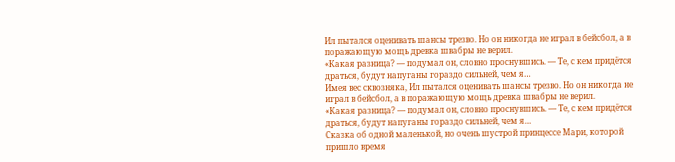Ил пытался оценивать шансы трезво. Но он никогда не играл в бейсбол, а в поражающую мощь древка швабры не верил.
«Какая разница? — подумал он, словно проснувшись. — Те, с кем придётся драться, будут напуганы гораздо сильней, чем я…
Имея вес сквозняка, Ил пытался оценивать шансы трезво. Но он никогда не играл в бейсбол, а в поражающую мощь древка швабры не верил.
«Какая разница? — подумал он, словно проснувшись. — Те, с кем придётся драться, будут напуганы гораздо сильней, чем я…
Сказка об одной маленькой, но очень шустрой принцессе Мари, которой пришло время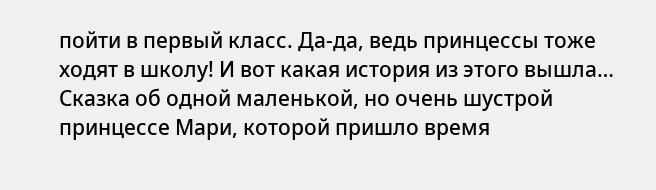пойти в первый класс. Да-да, ведь принцессы тоже ходят в школу! И вот какая история из этого вышла…
Сказка об одной маленькой, но очень шустрой принцессе Мари, которой пришло время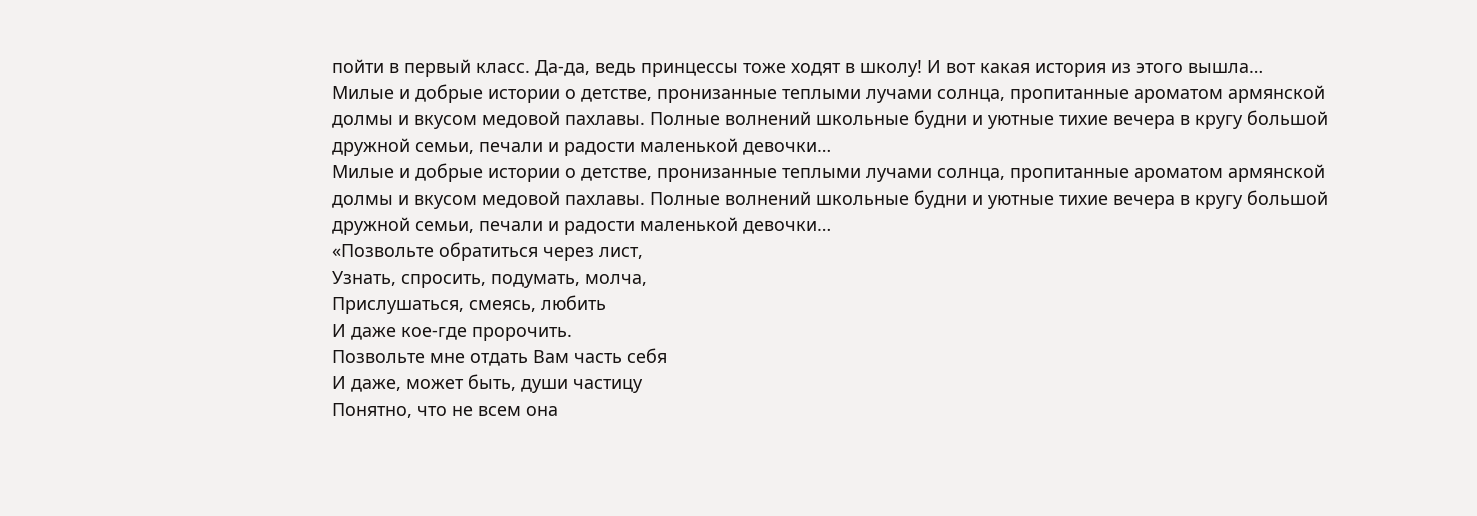пойти в первый класс. Да-да, ведь принцессы тоже ходят в школу! И вот какая история из этого вышла…
Милые и добрые истории о детстве, пронизанные теплыми лучами солнца, пропитанные ароматом армянской долмы и вкусом медовой пахлавы. Полные волнений школьные будни и уютные тихие вечера в кругу большой дружной семьи, печали и радости маленькой девочки…
Милые и добрые истории о детстве, пронизанные теплыми лучами солнца, пропитанные ароматом армянской долмы и вкусом медовой пахлавы. Полные волнений школьные будни и уютные тихие вечера в кругу большой дружной семьи, печали и радости маленькой девочки…
«Позвольте обратиться через лист,
Узнать, спросить, подумать, молча,
Прислушаться, смеясь, любить
И даже кое-где пророчить.
Позвольте мне отдать Вам часть себя
И даже, может быть, души частицу
Понятно, что не всем она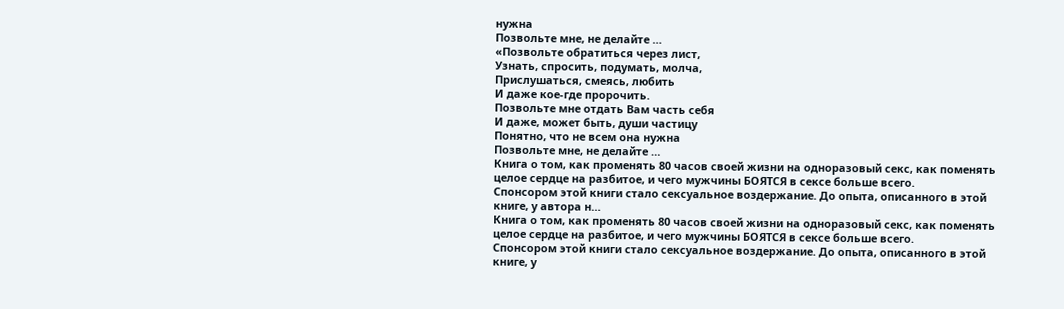нужна
Позвольте мне, не делайте …
«Позвольте обратиться через лист,
Узнать, спросить, подумать, молча,
Прислушаться, смеясь, любить
И даже кое-где пророчить.
Позвольте мне отдать Вам часть себя
И даже, может быть, души частицу
Понятно, что не всем она нужна
Позвольте мне, не делайте …
Книга о том, как променять 80 часов своей жизни на одноразовый секс, как поменять целое сердце на разбитое, и чего мужчины БОЯТСЯ в сексе больше всего.
Спонсором этой книги стало сексуальное воздержание. До опыта, описанного в этой книге, у автора н…
Книга о том, как променять 80 часов своей жизни на одноразовый секс, как поменять целое сердце на разбитое, и чего мужчины БОЯТСЯ в сексе больше всего.
Спонсором этой книги стало сексуальное воздержание. До опыта, описанного в этой книге, у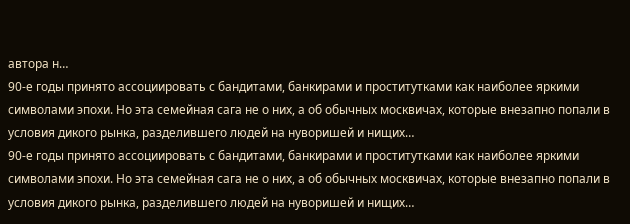автора н…
90-е годы принято ассоциировать с бандитами, банкирами и проститутками как наиболее яркими символами эпохи. Но эта семейная сага не о них, а об обычных москвичах, которые внезапно попали в условия дикого рынка, разделившего людей на нуворишей и нищих…
90-е годы принято ассоциировать с бандитами, банкирами и проститутками как наиболее яркими символами эпохи. Но эта семейная сага не о них, а об обычных москвичах, которые внезапно попали в условия дикого рынка, разделившего людей на нуворишей и нищих…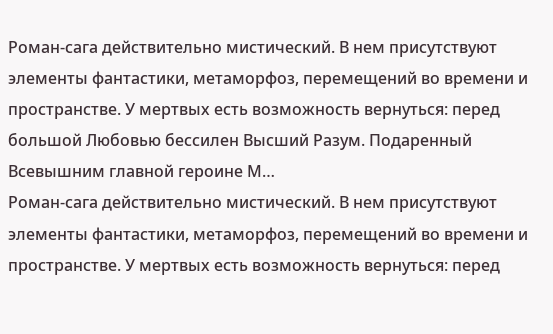Роман-сага действительно мистический. В нем присутствуют элементы фантастики, метаморфоз, перемещений во времени и пространстве. У мертвых есть возможность вернуться: перед большой Любовью бессилен Высший Разум. Подаренный Всевышним главной героине М…
Роман-сага действительно мистический. В нем присутствуют элементы фантастики, метаморфоз, перемещений во времени и пространстве. У мертвых есть возможность вернуться: перед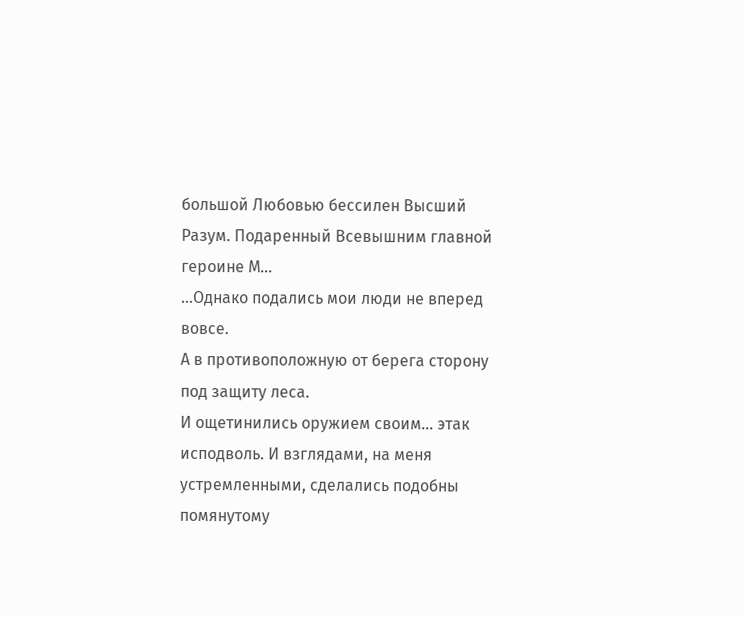большой Любовью бессилен Высший Разум. Подаренный Всевышним главной героине М…
…Однако подались мои люди не вперед вовсе.
А в противоположную от берега сторону под защиту леса.
И ощетинились оружием своим… этак исподволь. И взглядами, на меня устремленными, сделались подобны помянутому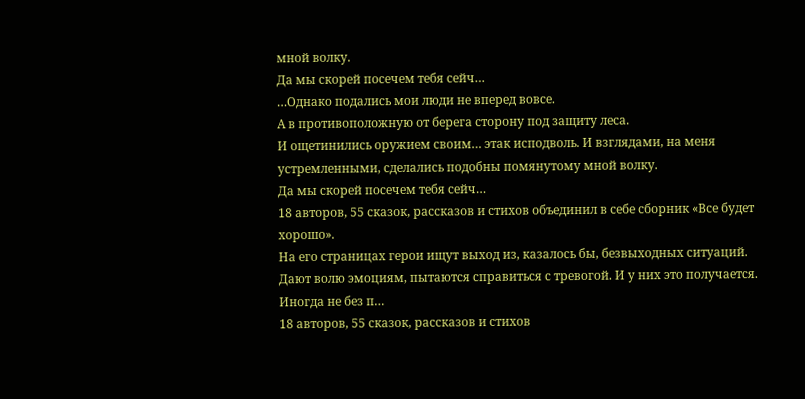мной волку.
Да мы скорей посечем тебя сейч…
…Однако подались мои люди не вперед вовсе.
А в противоположную от берега сторону под защиту леса.
И ощетинились оружием своим… этак исподволь. И взглядами, на меня устремленными, сделались подобны помянутому мной волку.
Да мы скорей посечем тебя сейч…
18 авторов, 55 сказок, рассказов и стихов объединил в себе сборник «Все будет хорошо».
На его страницах герои ищут выход из, казалось бы, безвыходных ситуаций. Дают волю эмоциям, пытаются справиться с тревогой. И у них это получается. Иногда не без п…
18 авторов, 55 сказок, рассказов и стихов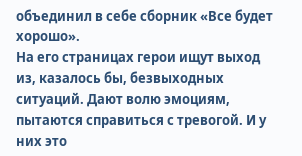объединил в себе сборник «Все будет хорошо».
На его страницах герои ищут выход из, казалось бы, безвыходных ситуаций. Дают волю эмоциям, пытаются справиться с тревогой. И у них это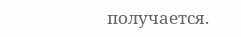получается.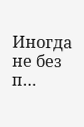Иногда не без п…